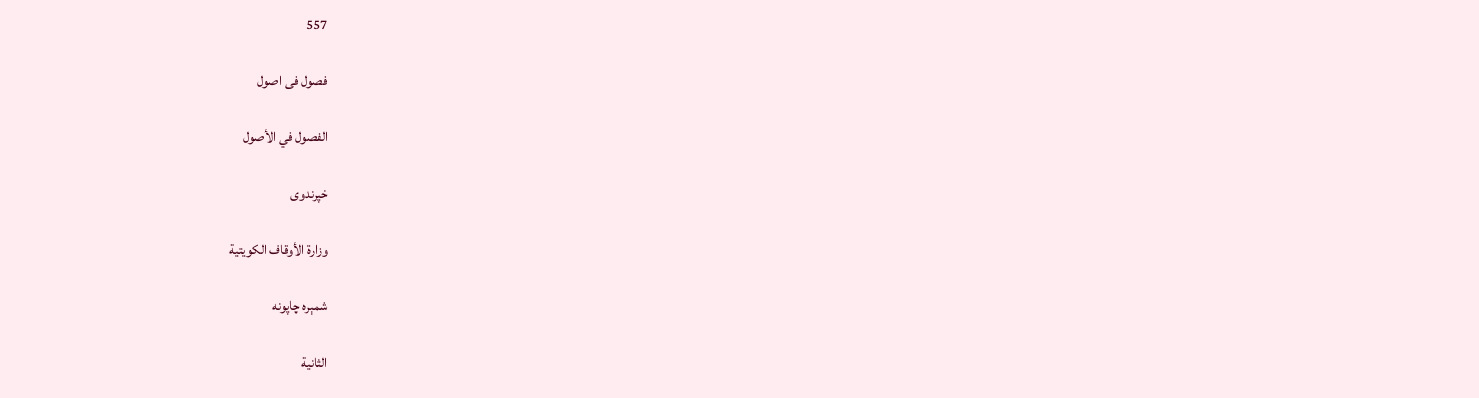557

فصول فی اصول

الفصول في الأصول

خپرندوی

وزارة الأوقاف الكويتية

شمېره چاپونه

الثانية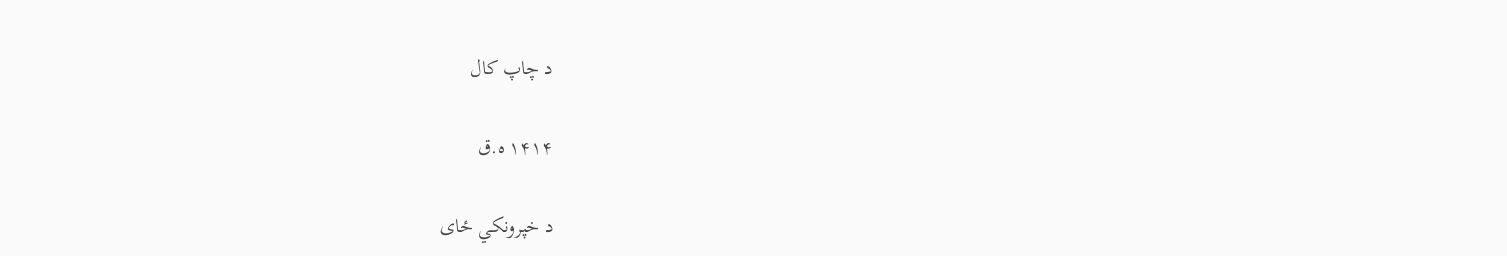د چاپ کال

۱۴۱۴ ه.ق

د خپرونکي ځای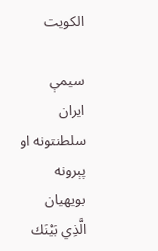الكويت

سیمې
ایران
سلطنتونه او پېرونه
بويهيان
الَّذِي بَيْنَك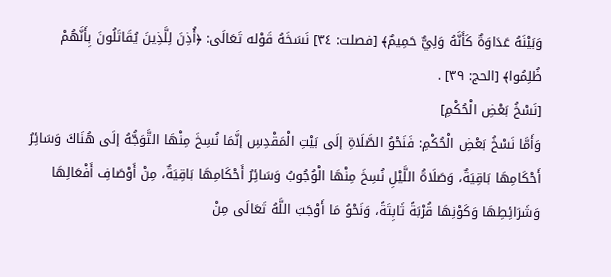وَبَيْنَهُ عَدَاوَةٌ كَأَنَّهُ وَلِيٌّ حَمِيمٌ﴾ [فصلت: ٣٤] نَسَخَهُ قَوْله تَعَالَى: ﴿أُذِنَ لِلَّذِينَ يُقَاتَلُونَ بِأَنَّهُمْ ظُلِمُوا﴾ [الحج: ٣٩] .
[نَسْخُ بَعْضِ الْحُكْمِ]
وَأَمَّا نَسْخُ بَعْضِ الْحُكْمِ: فَنَحْوُ الصَّلَاةِ إلَى بَيْتِ الْمَقْدِسِ إنَّمَا نُسِخَ مِنْهَا التَّوَجُّهُ إلَى هُنَاكَ وَسَائِرُ أَحْكَامِهَا بَاقِيَةٌ، وَصَلَاةُ اللَّيْلِ نُسِخَ مِنْهَا الْوُجُوبُ وَسَائِرُ أَحْكَامِهَا بَاقِيَةٌ، مِنْ أَوْصَافِ أَفْعَالِهَا وَشَرَائِطِهَا وَكَوْنِهَا قُرْبَةً ثَابِتَةً، وَنَحْوُ مَا أَوْجَبَ اللَّهُ تَعَالَى مِنْ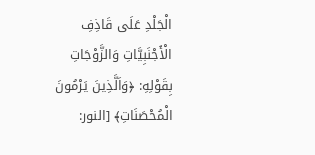الْجَلْدِ عَلَى قَاذِفِ الْأَجْنَبِيَّاتِ وَالزَّوْجَاتِ بِقَوْلِهِ: ﴿وَاَلَّذِينَ يَرْمُونَ الْمُحْصَنَاتِ﴾ [النور: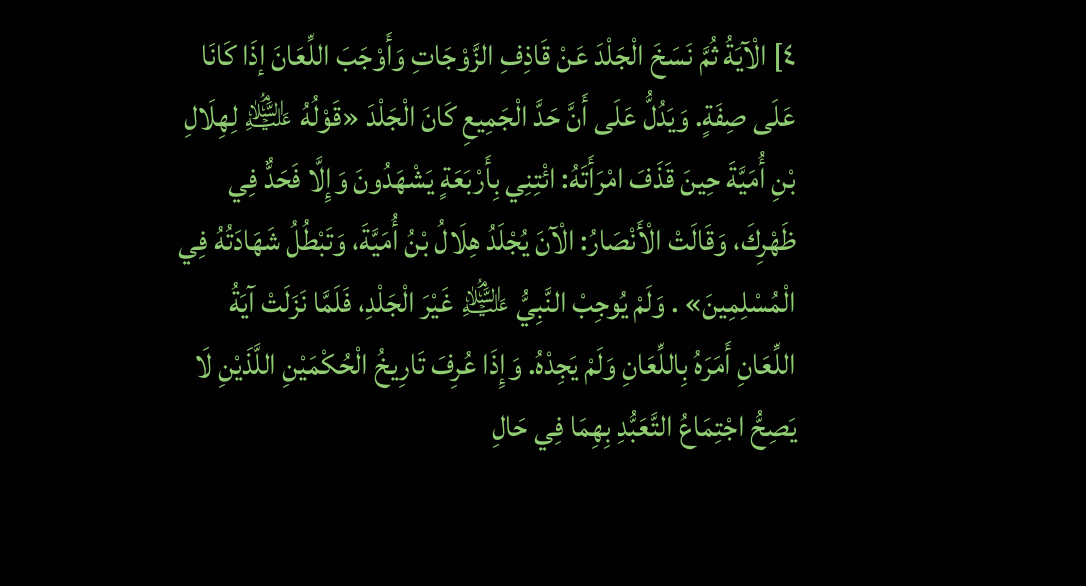٤] الْآيَةُ ثُمَّ نَسَخَ الْجَلْدَ عَنْ قَاذِفِ الزَّوْجَاتِ وَأَوْجَبَ اللِّعَانَ إذَا كَانَا عَلَى صِفَةٍ. وَيَدُلُّ عَلَى أَنَّ حَدَّ الْجَمِيعِ كَانَ الْجَلْدَ «قَوْلُهُ ﵇ لِهِلَالِ بْنِ أُمَيَّةَ حِينَ قَذَفَ امْرَأَتَهُ: ائْتِنِي بِأَرْبَعَةٍ يَشْهَدُونَ وَإِلَّا فَحَدٌّ فِي ظَهْرِكَ، وَقَالَتْ الْأَنْصَارُ: الْآنَ يُجْلَدُ هِلَالُ بْنُ أُمَيَّةَ، وَتَبْطُلُ شَهَادَتُهُ فِي الْمُسْلِمِينَ» . وَلَمْ يُوجِبْ النَّبِيُّ ﵇ غَيْرَ الْجَلْدِ، فَلَمَّا نَزَلَتْ آيَةُ اللِّعَانِ أَمَرَهُ بِاللِّعَانِ وَلَمْ يَجِدْهُ. وَإِذَا عُرِفَ تَارِيخُ الْحُكْمَيْنِ اللَّذَيْنِ لَا يَصِحُّ اجْتِمَاعُ التَّعَبُّدِ بِهِمَا فِي حَالِ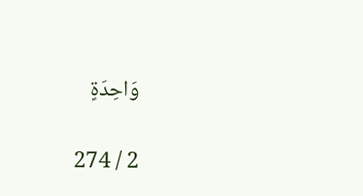وَاحِدَةٍ

2 / 274